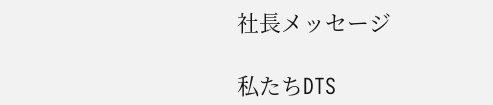社長メッセージ

私たちDTS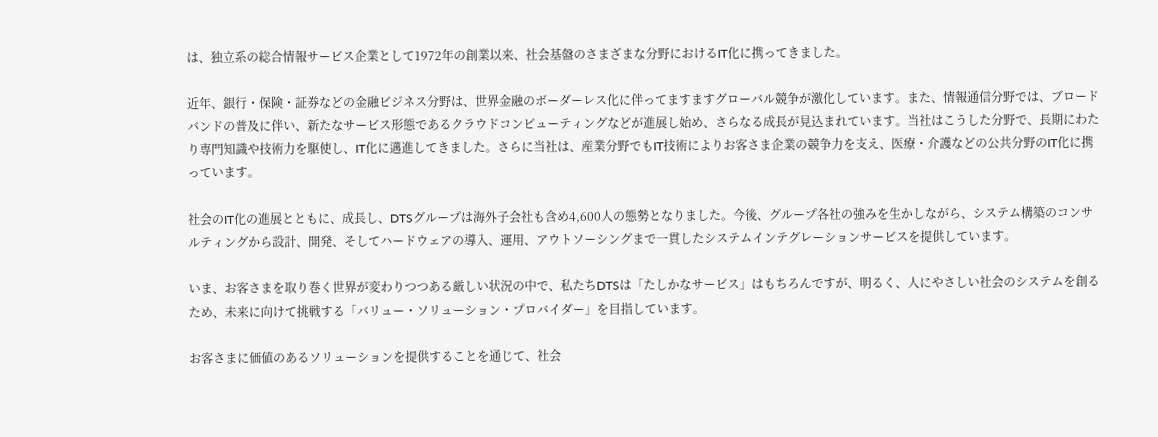は、独立系の総合情報サービス企業として1972年の創業以来、社会基盤のさまざまな分野におけるIT化に携ってきました。

近年、銀行・保険・証券などの金融ビジネス分野は、世界金融のボーダーレス化に伴ってますますグローバル競争が激化しています。また、情報通信分野では、ブロードバンドの普及に伴い、新たなサービス形態であるクラウドコンピューティングなどが進展し始め、さらなる成長が見込まれています。当社はこうした分野で、長期にわたり専門知識や技術力を駆使し、IT化に邁進してきました。さらに当社は、産業分野でもIT技術によりお客さま企業の競争力を支え、医療・介護などの公共分野のIT化に携っています。

社会のIT化の進展とともに、成長し、DTSグループは海外子会社も含め4,600人の態勢となりました。今後、グループ各社の強みを生かしながら、システム構築のコンサルティングから設計、開発、そしてハードウェアの導入、運用、アウトソーシングまで一貫したシステムインテグレーションサービスを提供しています。

いま、お客さまを取り巻く世界が変わりつつある厳しい状況の中で、私たちDTSは「たしかなサービス」はもちろんですが、明るく、人にやさしい社会のシステムを創るため、未来に向けて挑戦する「バリュー・ソリューション・プロバイダー」を目指しています。

お客さまに価値のあるソリューションを提供することを通じて、社会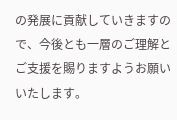の発展に貢献していきますので、今後とも一層のご理解とご支援を賜りますようお願いいたします。